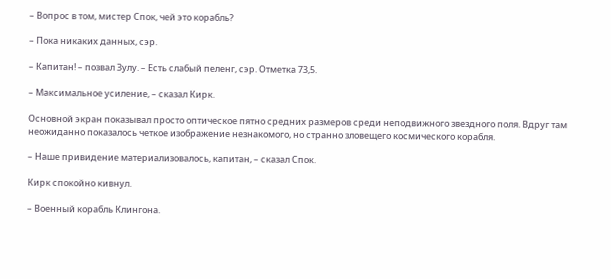– Вопрос в том, мистер Спок, чей это корабль?

– Пока никаких данных, сэр.

– Капитан! – позвал Зулу. – Есть слабый пеленг, сэр. Отметка 73,5.

– Максимальное усиление, – сказал Кирк.

Основной экран показывал просто оптическое пятно средних размеров среди неподвижного звездного поля. Вдруг там неожиданно показалось четкое изображение незнакомого, но странно зловещего космического корабля.

– Наше привидение материализовалось, капитан, – сказал Спок.

Кирк спокойно кивнул.

– Военный корабль Клингона.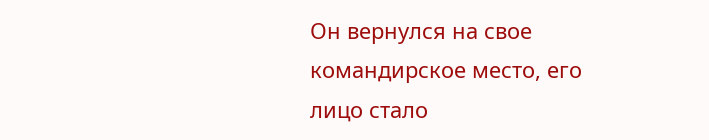Он вернулся на свое командирское место, его лицо стало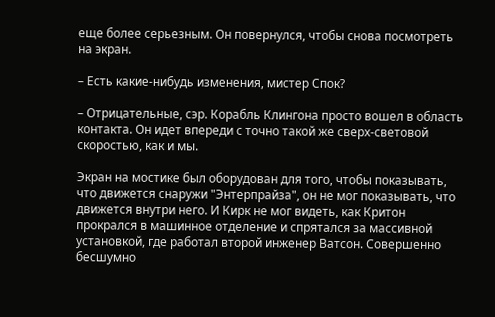еще более серьезным. Он повернулся, чтобы снова посмотреть на экран.

– Есть какие-нибудь изменения, мистер Спок?

– Отрицательные, сэр. Корабль Клингона просто вошел в область контакта. Он идет впереди с точно такой же сверх-световой скоростью, как и мы.

Экран на мостике был оборудован для того, чтобы показывать, что движется снаружи "Энтерпрайза", он не мог показывать, что движется внутри него. И Кирк не мог видеть, как Критон прокрался в машинное отделение и спрятался за массивной установкой, где работал второй инженер Ватсон. Совершенно бесшумно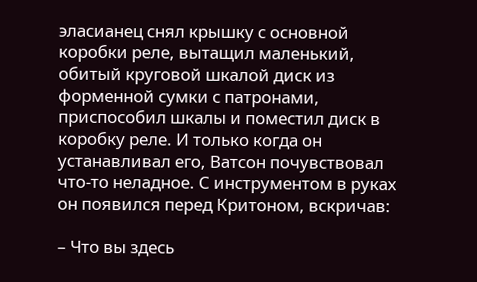эласианец снял крышку с основной коробки реле, вытащил маленький, обитый круговой шкалой диск из форменной сумки с патронами, приспособил шкалы и поместил диск в коробку реле. И только когда он устанавливал его, Ватсон почувствовал что-то неладное. С инструментом в руках он появился перед Критоном, вскричав:

– Что вы здесь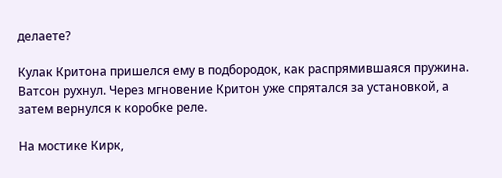делаете?

Кулак Критона пришелся ему в подбородок, как распрямившаяся пружина. Ватсон рухнул. Через мгновение Критон уже спрятался за установкой, а затем вернулся к коробке реле.

На мостике Кирк,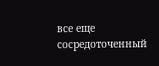все еще сосредоточенный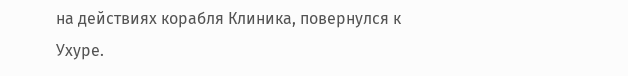на действиях корабля Клиника, повернулся к Ухуре.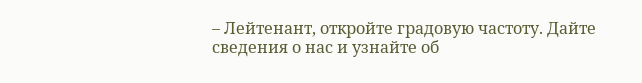– Лейтенант, откройте градовую частоту. Дайте сведения о нас и узнайте об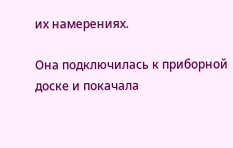их намерениях.

Она подключилась к приборной доске и покачала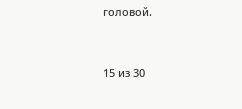головой.



15 из 30